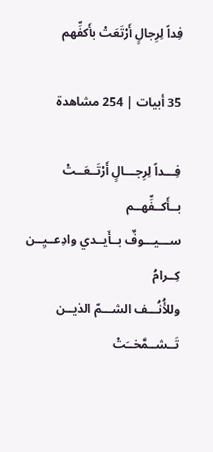فِداً لِرِجالٍ أَرْتَعَتْ بأَكفِّهم

35 أبيات | 254 مشاهدة

فِـــداً لِرِجـــالٍ أَرْتَــعَــتْ بــأَكــفِّهــم
ســـيـــوفٌ بــأَيــدي وادِعــيِــن كِــرامُ
وللأُنُـــف الشـــمّ الذيــن تَــشــمَّخــَتْ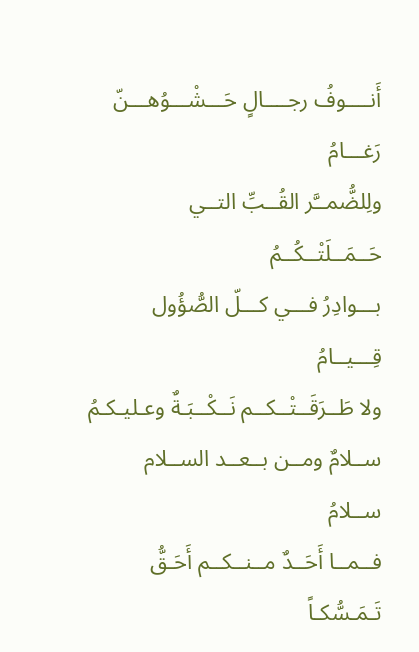أَنــــوفُ رجــــالٍ حَـــشْـــوُهـــنّ رَغـــامُ
ولِلضُّمــَّر القُــبِّ التــي حَــمَــلَتْــكُــمُ
بـــوادِرُ فـــي كـــلّ الصُّؤُول قِـــيــامُ
ولا طَــرَقَــتْــكــم نَــكْــبَـةٌ وعـليـكـمُ
ســلامٌ ومــن بــعــد الســلام ســلامُ
فــمــا أَحَــدٌ مــنــكــم أَحَـقُّ تَـمَـسُّكـاً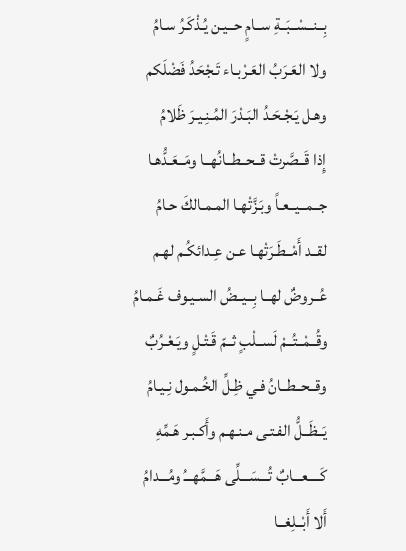بِــنــسْــبَــةِ ســامٍ حــيـن يُـذْكَـرُ سـامُ
ولا العَـرَبُ العَـرْبـاء تَـجْحَدُ فَضْلَكم
وهـل يَـجْـحَـدُ البَـدْرَ المُـنِـيـرَ ظَلامُ
إِذا قَــصَّرتْ قــحــطــانُهــا ومَــعَـدُّهـا
جــمــيــعـاً وبَـزَّتْهـا المـمـالكَ حـامُ
لقــد أَمْــطَـرَتْهـا عـن عِـدائكُـم لهـم
عُــروضٌ لهــا بِــيــضُ السـيـوف غَـمـامُ
وقُــمْــتُــمْ لَســلْبٍ ثــمّ قَـتْـلٍ ويَـعْـرُبٌ
وقــحــطــانُ فـي ظِـلِّ الخُـمـول نِـيـامُ
يَــظَــلُّ الفـتـى مـنـهـم وأَكـبـر هَـمِّهِ
كَــــعـــابٌ تُـــسَـــلِّى هَـــمَّهـــُ ومُـــدامُ
أَلا أَبْــلِغــا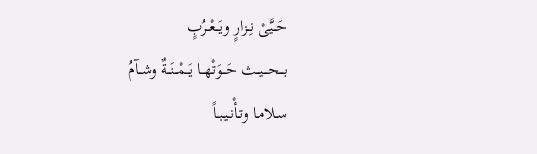حَــيَّىْ نِــزارٍ ويَــعْــرُبٍ
بـــحـــيــث حَــوَتْهــا يَــمْــنَــةٌ وشــآمُ
سـلامـا وتـأْنـيـبـاً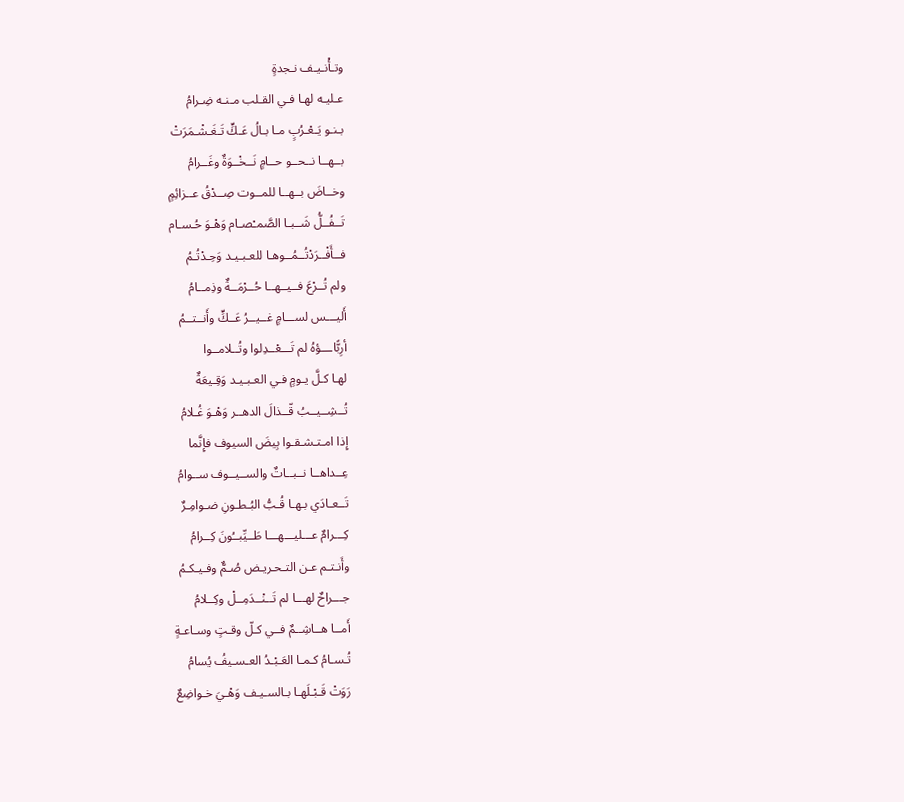وتـأْنـيـف نـجدةٍ
عـليـه لهـا فـي القـلب مـنـه ضِـرامُ
بـنـو يَـعْـرُبٍ مـا بـالُ عَـكٍّ تَـغَـشْـمَرَتْ
بــهــا نــحــو حــامٍ نَــخْــوَةٌ وغَــرامُ
وخــاضَ بــهــا للمــوت صِــدْقُ عــزائِمٍ
تَــفُــلُّ شَــبـا الصَّمـْصـام وَهْـوَ حُـسـام
فــأَفْــرَدْتُــمُــوهـا للعـبـيـد وَحِـدْتُـمُ
ولم تُــرْعَ فــيــهــا حُــرْمَــةٌ وذِمــامُ
أَليـــس لســـامٍ غــيــرُ عَــكٍّ وأَنــتــمُ
أرِبًّاـــؤهُ لم تَـــعْــدِلوا وتُــلامــوا
لهـا كـلَّ يـومٍ فـي العـبـيـد وَقِـيعَةٌ
تُــشِــيــبُ قّــذالَ الدهــر وَهْـوَ غُـلامُ
إِذا امـتـشـقـوا بِيضَ السيوف فإِنَّما
عِــداهــا نــبــاتٌ والســيــوف ســوامُ
تَــعـادَي بـهـا قُـبُّ البُـطـونِ ضـوامِـرٌ
كِـــرامٌ عـــليـــهـــا طَــيِّبــُونَ كِــرامُ
وأَنـتـم عـن التـحـريـض صُـمٌّ وفـيـكـمُ
جـــراحٌ لهـــا لم تَــنْــدَمِــلْ وكِــلامُ
أَمــا هــاشِــمٌ فــي كـلّ وقـتٍ وسـاعـةٍ
تُـسـامُ كـمـا العَـبْـدُ العـسـيفُ يُسامُ
رَوَتْ قَـبْـلَهـا بـالسـيـف وَهْـيَ خـواضِعٌ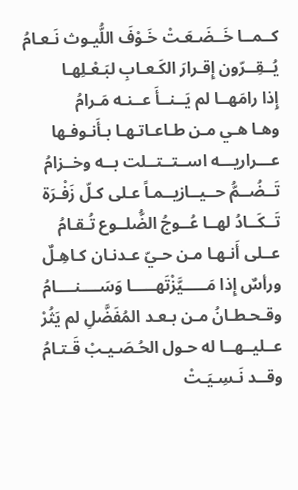كــمــا خَــضَـعَـتْ خَـوْفَ اللُّيـوث نَـعـامُ
يُــقِــرّون إِقـرارَ الكَـعـابِ لبَـعْـلِهـا
إِذا رامَهــا لم يَــنــأَ عــنـه مَـرامُ
وهـا هـي مـن طـاعـاتـهـا بـأَنـوفـها
عـــراريـــه اســتــتــلت بــه وخــزامُ
تَــضُــمُّ حــيــازيــمـاً عـلى كـلّ زَفْـرَة
تَــكَــادُ لهــا عُــوجُ الضُّلــوع تُـقـامُ
عــلى أَنـهـا مـن حـيّ عـدنـان كـاهِـلٌ
ورأسٌ إِذا مَـــــيَّزْتَهـــــا وَسَــــنــــامُ
وقـحـطـانُ مـن بـعـد المُفَضَّلِ لم يَثُرْ
عــليــهــا له حـول الحُـصَـيـبْ قَـتـامُ
وقــد نَـسِـيَـتْ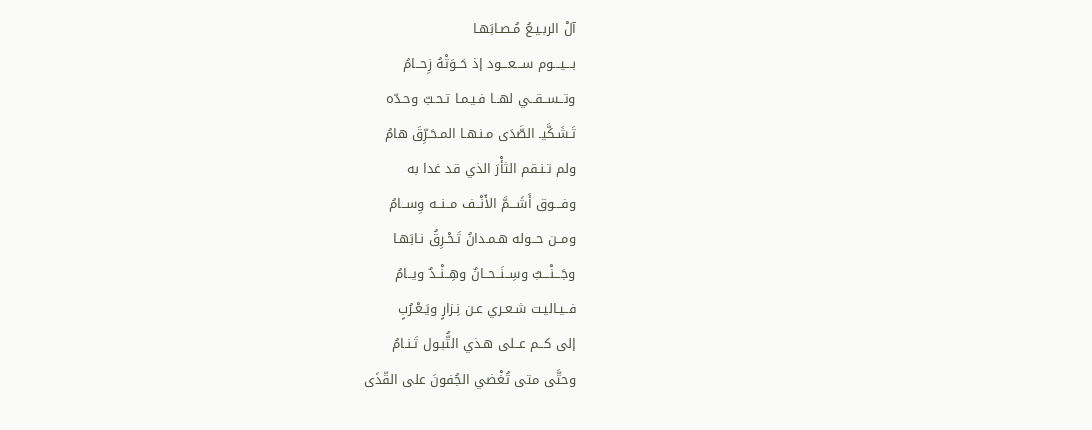آلْ الربـيـعُ مُـصـابَهـا
بـــيـــوم ســـعـــود إذ حَــوَتْهُ زِحــامُ
وتــســقــي لهــا فـيـمـا تـحـبّ وحـدّه
تَـشَـكَّيـ الصَّدَى مـنـهـا المـحَـرِّقَ هامُ
ولم تـنـقم الثأْرَ الذي قد غدا به
وفـــوق أَشَـــمَّ الأَنْــف مــنــه وِســامُ
ومــن حــوله هـمـدانُ تَـحْـرِقُ نـابَهـا
وجَـــنْـــبٌ وسِــنَــحــانٌ وهِــنْــدٌ ويــامُ
فــيـاليـت شـعـري عـن نِـزارٍ ويَـعْـرُبٍ
إلى كــم عــلى هـذي التُّبـول تَـنـامُ
وحتَّى متى تُغْضي الجُفونَ على القّذَى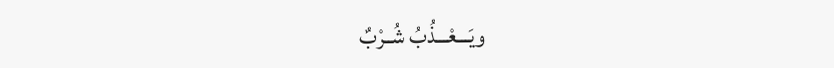ويَـــعْـــذُبُ شُــرْبٌ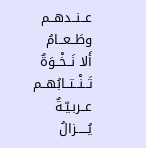عــنــدهــم وطَــعــامُ
أَلا نَــخْــوَةٌ تَــنْــتــابُهــم عــربـيّـةٌ
يُـــــزالُ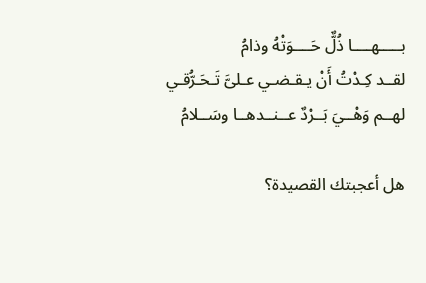بـــــهــــا ذُلٌّ حَــــوَتْهُ وذامُ
لقــد كِـدْتُ أَنْ يـقـضـي عـلىَّ تَـحَـرُّقـي
لهــم وَهْــيَ بَــرْدٌ عــنــدهــا وسَــلامُ

هل أعجبتك القصيدة؟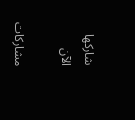شاركها الآن

مشاركات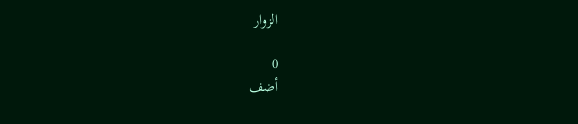الزوار

0
أضف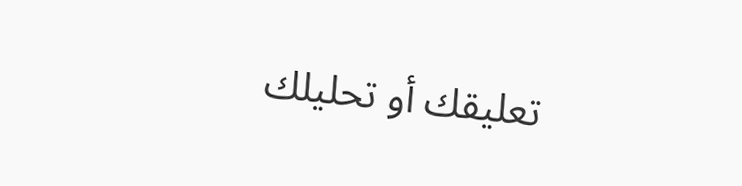تعليقك أو تحليلك